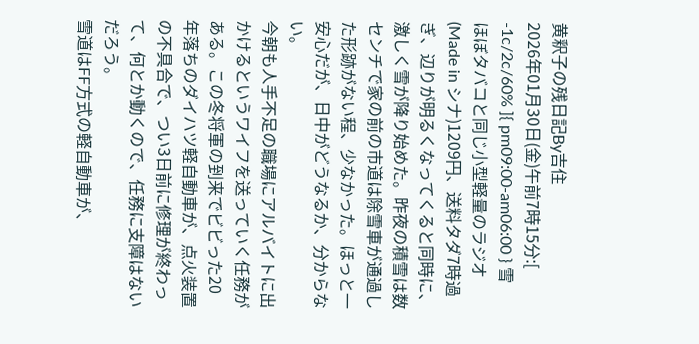黄釈子の残日記By吉住
2026年01月30日(金)午前7時15分:[ -1c/2c/60% ]{ pm09:00-am06:00 } 雪
ほぼタバコと同じ小型軽量のラジオ(Made in シナ)1209円、送料タダ7時過ぎ、辺りが明るくなってくると同時に、激しく雪が降り始めた。昨夜の積雪は数センチで家の前の市道は除雪車が通過した形跡がない程、少なかった。ほっと一安心だが、日中がどうなるか、分からない。
今朝も人手不足の職場にアルバイトに出かけるというワイフを送っていく任務がある。この冬将軍の到来でビビった20年落ちのダイハツ軽自動車が、点火装置の不具合で、つい3日前に修理が終わって、何とか動くので、任務に支障はないだろう。
雪道はFF方式の軽自動車が、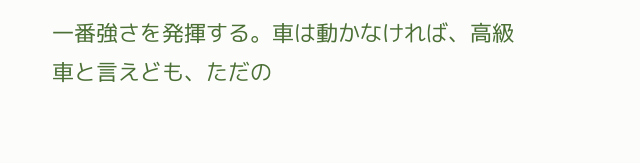一番強さを発揮する。車は動かなければ、高級車と言えども、ただの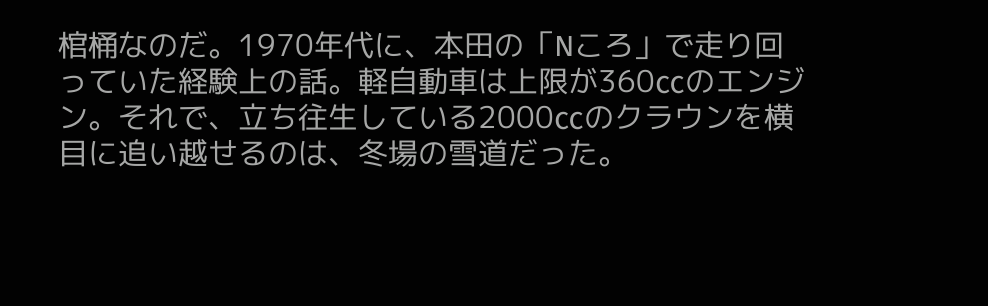棺桶なのだ。1970年代に、本田の「Nころ」で走り回っていた経験上の話。軽自動車は上限が360㏄のエンジン。それで、立ち往生している2000㏄のクラウンを横目に追い越せるのは、冬場の雪道だった。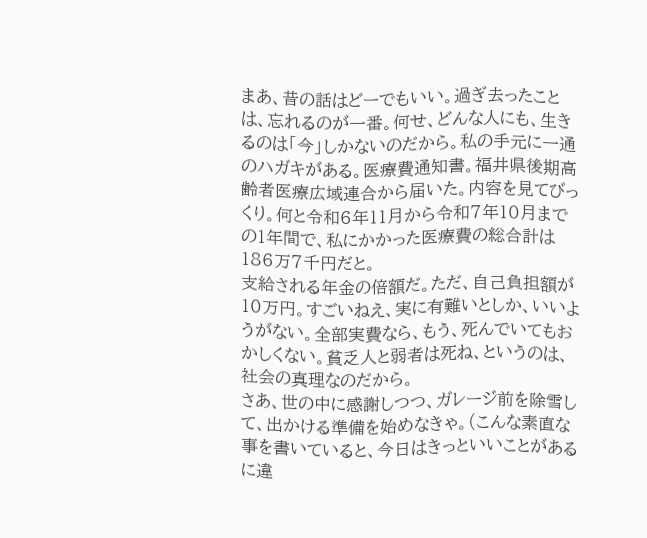まあ、昔の話はどーでもいい。過ぎ去ったことは、忘れるのが一番。何せ、どんな人にも、生きるのは「今」しかないのだから。私の手元に一通のハガキがある。医療費通知書。福井県後期高齢者医療広域連合から届いた。内容を見てびっくり。何と令和6年11月から令和7年10月までの1年間で、私にかかった医療費の総合計は186万7千円だと。
支給される年金の倍額だ。ただ、自己負担額が10万円。すごいねえ、実に有難いとしか、いいようがない。全部実費なら、もう、死んでいてもおかしくない。貧乏人と弱者は死ね、というのは、社会の真理なのだから。
さあ、世の中に感謝しつつ、ガレージ前を除雪して、出かける準備を始めなきゃ。(こんな素直な事を書いていると、今日はきっといいことがあるに違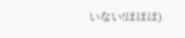いない!ほほほ)